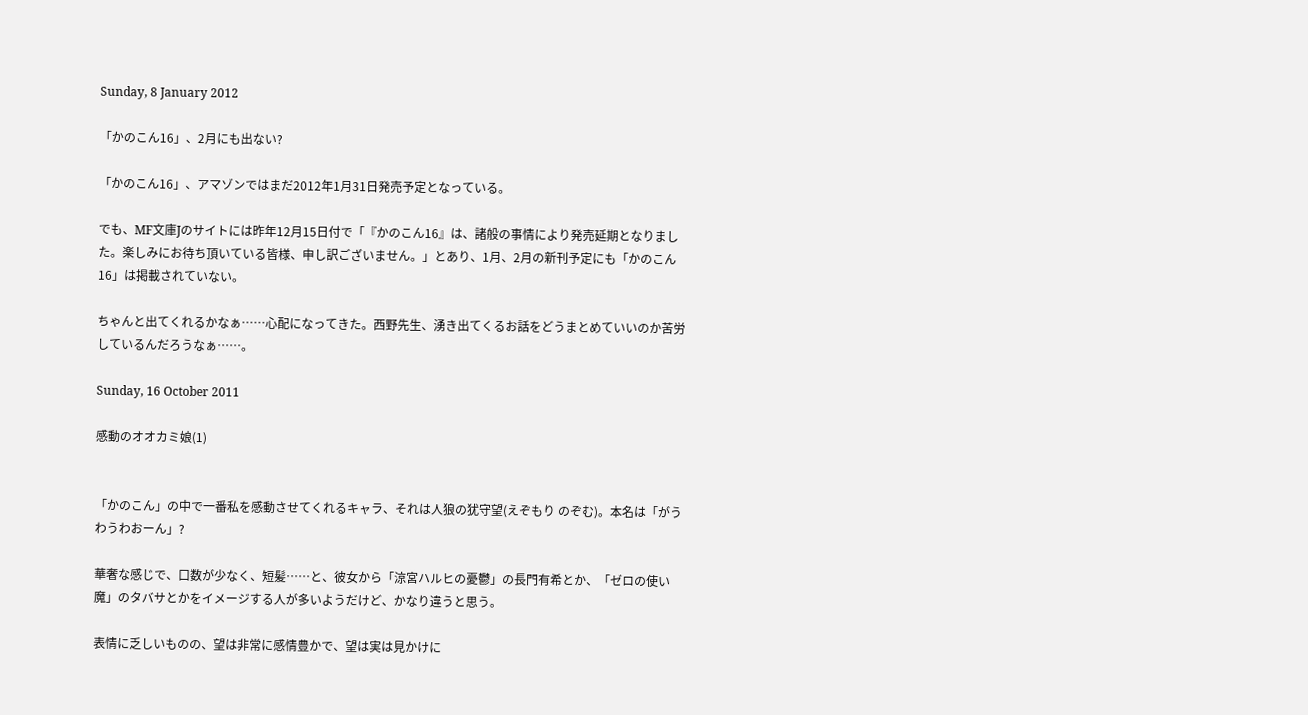Sunday, 8 January 2012

「かのこん16」、2月にも出ない?

「かのこん16」、アマゾンではまだ2012年1月31日発売予定となっている。

でも、MF文庫Jのサイトには昨年12月15日付で「『かのこん16』は、諸般の事情により発売延期となりました。楽しみにお待ち頂いている皆様、申し訳ございません。」とあり、1月、2月の新刊予定にも「かのこん16」は掲載されていない。

ちゃんと出てくれるかなぁ……心配になってきた。西野先生、湧き出てくるお話をどうまとめていいのか苦労しているんだろうなぁ……。

Sunday, 16 October 2011

感動のオオカミ娘(1)


「かのこん」の中で一番私を感動させてくれるキャラ、それは人狼の犹守望(えぞもり のぞむ)。本名は「がうわうわおーん」?

華奢な感じで、口数が少なく、短髪……と、彼女から「涼宮ハルヒの憂鬱」の長門有希とか、「ゼロの使い魔」のタバサとかをイメージする人が多いようだけど、かなり違うと思う。

表情に乏しいものの、望は非常に感情豊かで、望は実は見かけに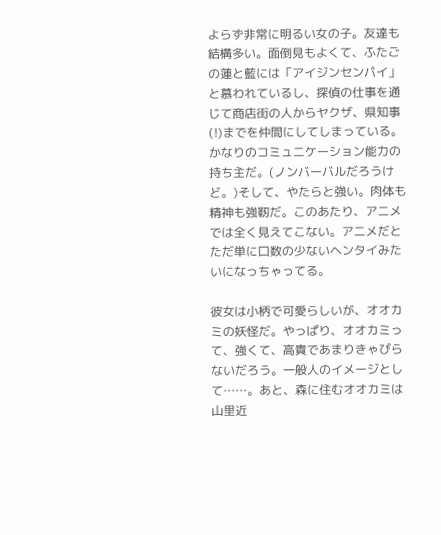よらず非常に明るい女の子。友達も結構多い。面倒見もよくて、ふたごの蓮と藍には「アイジンセンパイ」と慕われているし、探偵の仕事を通じて商店街の人からヤクザ、県知事(!)までを仲間にしてしまっている。かなりのコミュニケーション能力の持ち主だ。(ノンバーバルだろうけど。)そして、やたらと強い。肉体も精神も強靭だ。このあたり、アニメでは全く見えてこない。アニメだとただ単に口数の少ないヘンタイみたいになっちゃってる。

彼女は小柄で可愛らしいが、オオカミの妖怪だ。やっぱり、オオカミって、強くて、高貴であまりきゃぴらないだろう。一般人のイメージとして……。あと、森に住むオオカミは山里近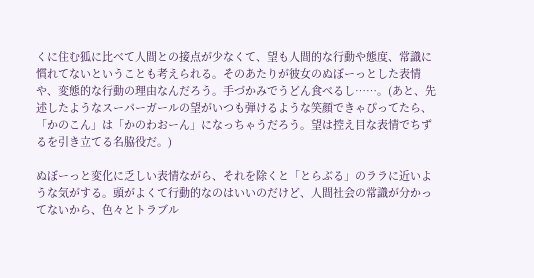くに住む狐に比べて人間との接点が少なくて、望も人間的な行動や態度、常識に慣れてないということも考えられる。そのあたりが彼女のぬぼーっとした表情や、変態的な行動の理由なんだろう。手づかみでうどん食べるし……。(あと、先述したようなスーパーガールの望がいつも弾けるような笑顔できゃぴってたら、「かのこん」は「かのわおーん」になっちゃうだろう。望は控え目な表情でちずるを引き立てる名脇役だ。)

ぬぼーっと変化に乏しい表情ながら、それを除くと「とらぶる」のララに近いような気がする。頭がよくて行動的なのはいいのだけど、人間社会の常識が分かってないから、色々とトラブル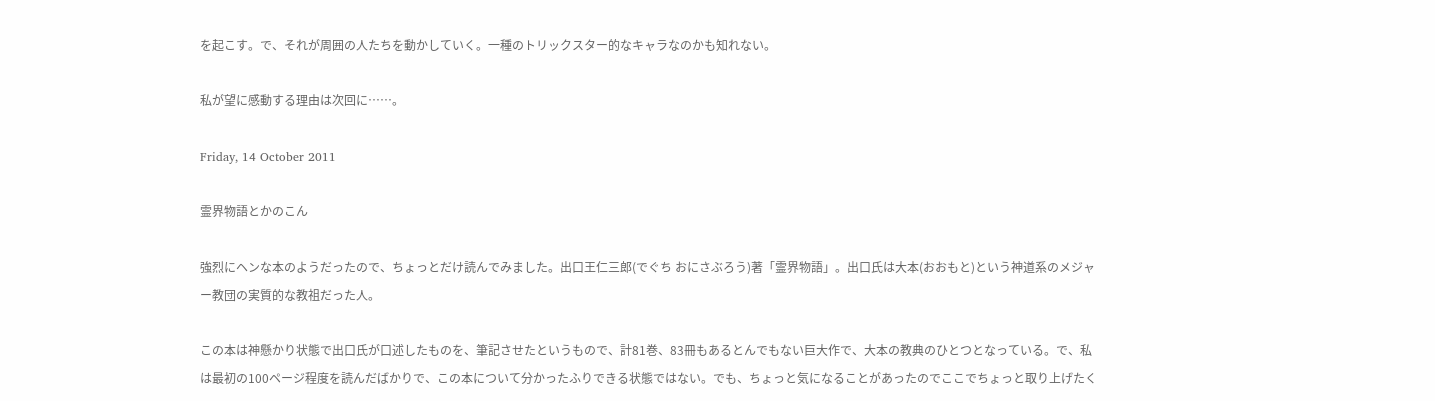を起こす。で、それが周囲の人たちを動かしていく。一種のトリックスター的なキャラなのかも知れない。

私が望に感動する理由は次回に……。

Friday, 14 October 2011

霊界物語とかのこん

強烈にヘンな本のようだったので、ちょっとだけ読んでみました。出口王仁三郎(でぐち おにさぶろう)著「霊界物語」。出口氏は大本(おおもと)という神道系のメジャー教団の実質的な教祖だった人。

この本は神懸かり状態で出口氏が口述したものを、筆記させたというもので、計81巻、83冊もあるとんでもない巨大作で、大本の教典のひとつとなっている。で、私は最初の100ページ程度を読んだばかりで、この本について分かったふりできる状態ではない。でも、ちょっと気になることがあったのでここでちょっと取り上げたく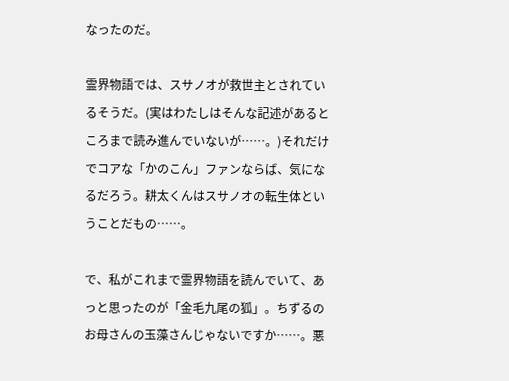なったのだ。

霊界物語では、スサノオが救世主とされているそうだ。(実はわたしはそんな記述があるところまで読み進んでいないが……。)それだけでコアな「かのこん」ファンならば、気になるだろう。耕太くんはスサノオの転生体ということだもの……。

で、私がこれまで霊界物語を読んでいて、あっと思ったのが「金毛九尾の狐」。ちずるのお母さんの玉藻さんじゃないですか……。悪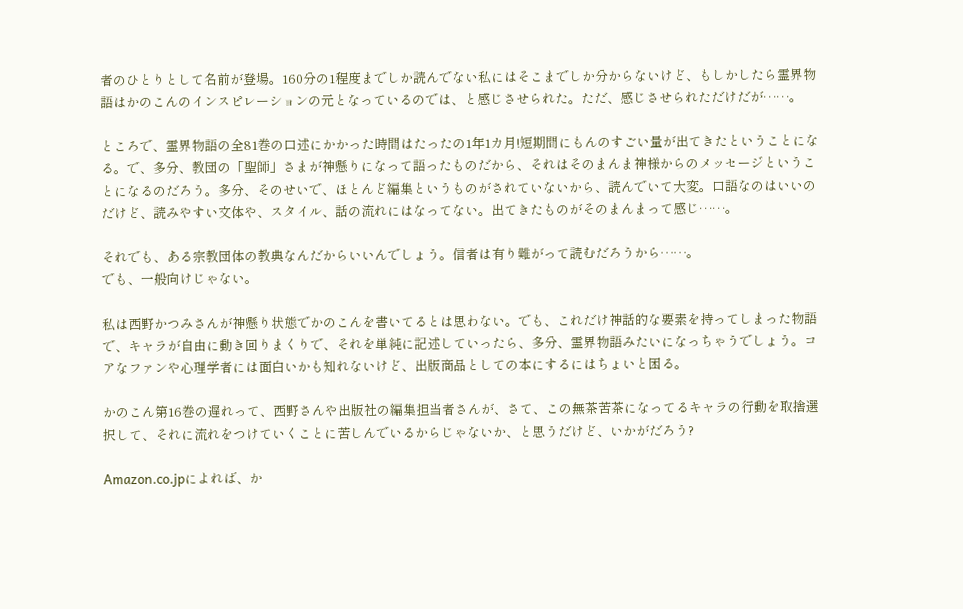者のひとりとして名前が登場。160分の1程度までしか読んでない私にはそこまでしか分からないけど、もしかしたら霊界物語はかのこんのインスピレーションの元となっているのでは、と感じさせられた。ただ、感じさせられただけだが……。

ところで、霊界物語の全81巻の口述にかかった時間はたったの1年1カ月!短期間にもんのすごい量が出てきたということになる。で、多分、教団の「聖師」さまが神懸りになって語ったものだから、それはそのまんま神様からのメッセージということになるのだろう。多分、そのせいで、ほとんど編集というものがされていないから、読んでいて大変。口語なのはいいのだけど、読みやすい文体や、スタイル、話の流れにはなってない。出てきたものがそのまんまって感じ……。

それでも、ある宗教団体の教典なんだからいいんでしょう。信者は有り難がって読むだろうから……。
でも、一般向けじゃない。

私は西野かつみさんが神懸り状態でかのこんを書いてるとは思わない。でも、これだけ神話的な要素を持ってしまった物語で、キャラが自由に動き回りまくりで、それを単純に記述していったら、多分、霊界物語みたいになっちゃうでしょう。コアなファンや心理学者には面白いかも知れないけど、出版商品としての本にするにはちょいと困る。

かのこん第16巻の遅れって、西野さんや出版社の編集担当者さんが、さて、この無茶苦茶になってるキャラの行動を取捨選択して、それに流れをつけていくことに苦しんでいるからじゃないか、と思うだけど、いかがだろう?

Amazon.co.jpによれば、か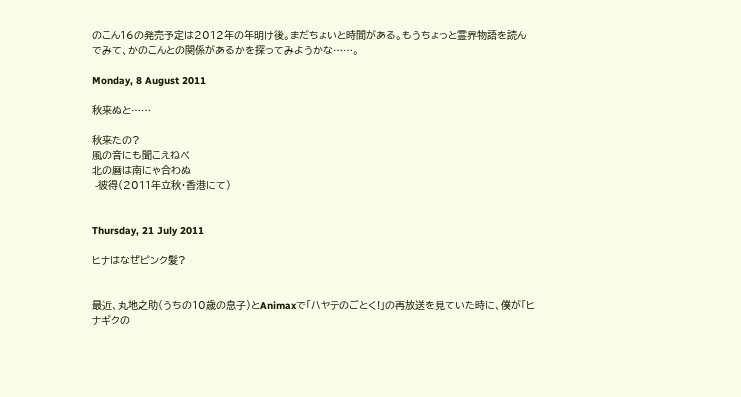のこん16の発売予定は2012年の年明け後。まだちょいと時間がある。もうちょっと霊界物語を読んでみて、かのこんとの関係があるかを探ってみようかな……。

Monday, 8 August 2011

秋来ぬと……

秋来たの?
風の音にも聞こえねべ
北の暦は南にゃ合わぬ
 -彼得(2011年立秋・香港にて)


Thursday, 21 July 2011

ヒナはなぜピンク髪?


最近、丸地之助(うちの10歳の息子)とAnimaxで「ハヤテのごとく!」の再放送を見ていた時に、僕が「ヒナギクの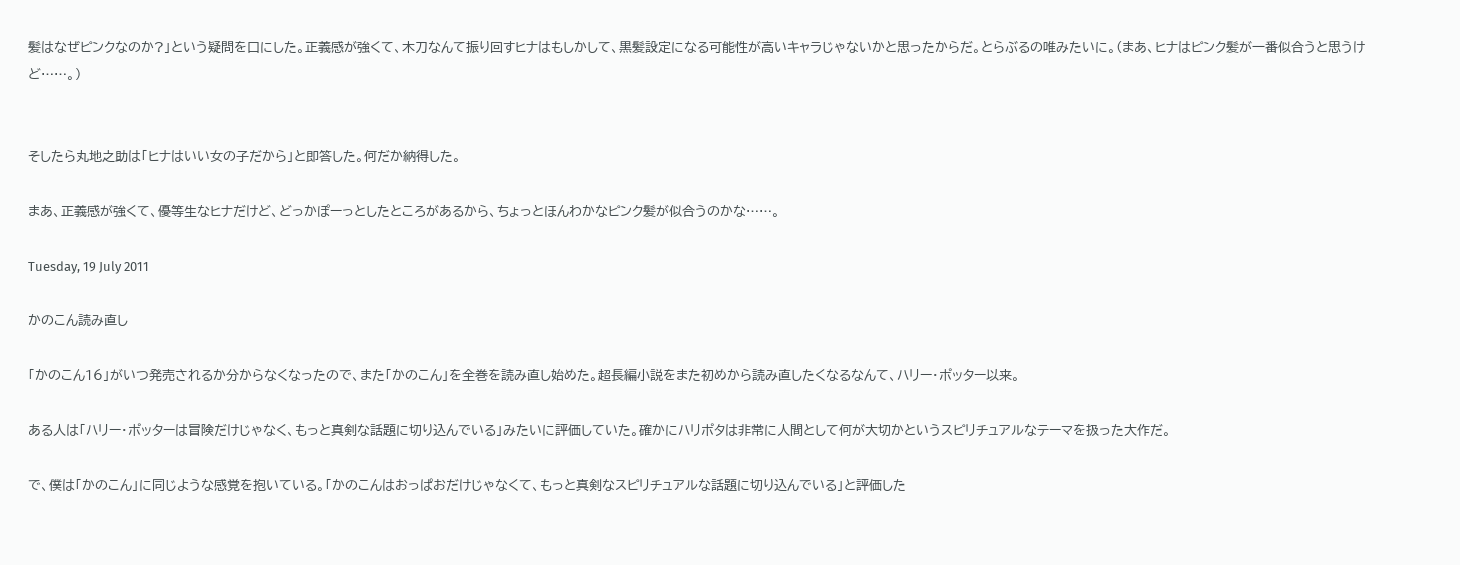髪はなぜピンクなのか?」という疑問を口にした。正義感が強くて、木刀なんて振り回すヒナはもしかして、黒髪設定になる可能性が高いキャラじゃないかと思ったからだ。とらぶるの唯みたいに。(まあ、ヒナはピンク髪が一番似合うと思うけど……。)


そしたら丸地之助は「ヒナはいい女の子だから」と即答した。何だか納得した。

まあ、正義感が強くて、優等生なヒナだけど、どっかぽーっとしたところがあるから、ちょっとほんわかなピンク髪が似合うのかな……。

Tuesday, 19 July 2011

かのこん読み直し

「かのこん16」がいつ発売されるか分からなくなったので、また「かのこん」を全巻を読み直し始めた。超長編小説をまた初めから読み直したくなるなんて、ハリー・ポッター以来。

ある人は「ハリー・ポッターは冒険だけじゃなく、もっと真剣な話題に切り込んでいる」みたいに評価していた。確かにハリポタは非常に人間として何が大切かというスピリチュアルなテーマを扱った大作だ。

で、僕は「かのこん」に同じような感覚を抱いている。「かのこんはおっぱおだけじゃなくて、もっと真剣なスピリチュアルな話題に切り込んでいる」と評価した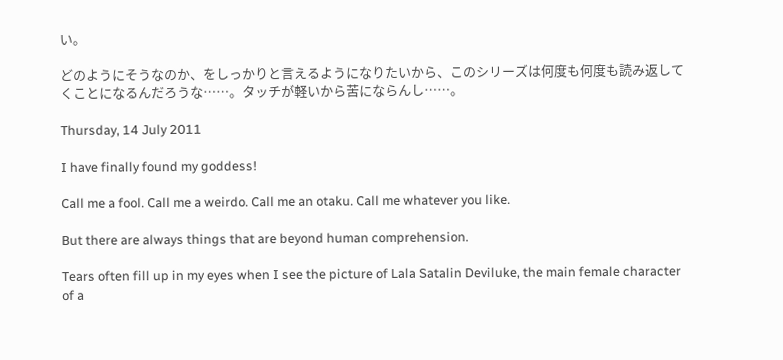い。

どのようにそうなのか、をしっかりと言えるようになりたいから、このシリーズは何度も何度も読み返してくことになるんだろうな……。タッチが軽いから苦にならんし……。

Thursday, 14 July 2011

I have finally found my goddess!

Call me a fool. Call me a weirdo. Call me an otaku. Call me whatever you like.

But there are always things that are beyond human comprehension.

Tears often fill up in my eyes when I see the picture of Lala Satalin Deviluke, the main female character of a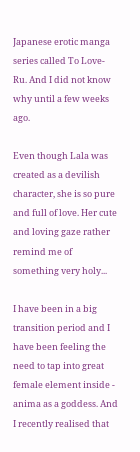Japanese erotic manga series called To Love-Ru. And I did not know why until a few weeks ago.

Even though Lala was created as a devilish character, she is so pure and full of love. Her cute and loving gaze rather remind me of something very holy...

I have been in a big transition period and I have been feeling the need to tap into great female element inside - anima as a goddess. And I recently realised that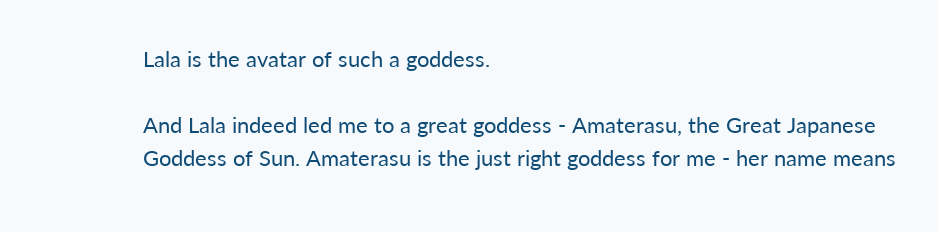Lala is the avatar of such a goddess.

And Lala indeed led me to a great goddess - Amaterasu, the Great Japanese Goddess of Sun. Amaterasu is the just right goddess for me - her name means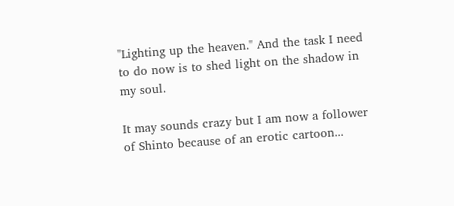"Lighting up the heaven." And the task I need to do now is to shed light on the shadow in my soul.

It may sounds crazy but I am now a follower of Shinto because of an erotic cartoon...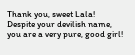Thank you, sweet Lala! Despite your devilish name, you are a very pure, good girl!